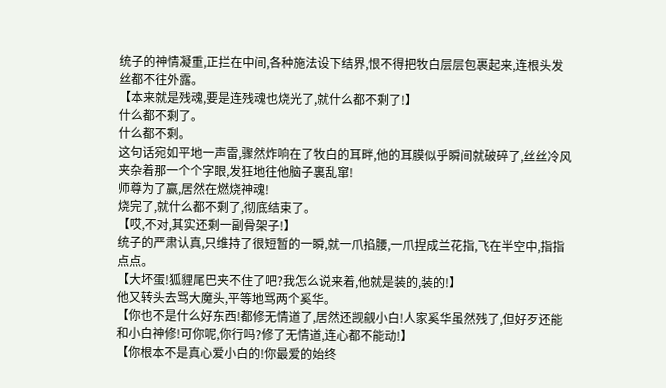统子的神情凝重,正拦在中间,各种施法设下结界,恨不得把牧白层层包裹起来,连根头发丝都不往外露。
【本来就是残魂,要是连残魂也烧光了,就什么都不剩了!】
什么都不剩了。
什么都不剩。
这句话宛如平地一声雷,骤然炸响在了牧白的耳畔,他的耳膜似乎瞬间就破碎了,丝丝冷风夹杂着那一个个字眼,发狂地往他脑子裏乱窜!
师尊为了赢,居然在燃烧神魂!
烧完了,就什么都不剩了,彻底结束了。
【哎,不对,其实还剩一副骨架子!】
统子的严肃认真,只维持了很短暂的一瞬,就一爪掐腰,一爪捏成兰花指,飞在半空中,指指点点。
【大坏蛋!狐貍尾巴夹不住了吧?我怎么说来着,他就是装的,装的!】
他又转头去骂大魔头,平等地骂两个奚华。
【你也不是什么好东西!都修无情道了,居然还觊觎小白!人家奚华虽然残了,但好歹还能和小白神修!可你呢,你行吗?修了无情道,连心都不能动!】
【你根本不是真心爱小白的!你最爱的始终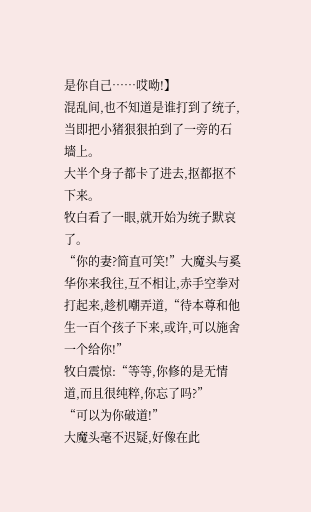是你自己……哎呦!】
混乱间,也不知道是谁打到了统子,当即把小猪狠狠拍到了一旁的石墻上。
大半个身子都卡了进去,抠都抠不下来。
牧白看了一眼,就开始为统子默哀了。
“你的妻?简直可笑!”大魔头与奚华你来我往,互不相让,赤手空拳对打起来,趁机嘲弄道,“待本尊和他生一百个孩子下来,或许,可以施舍一个给你!”
牧白震惊:“等等,你修的是无情道,而且很纯粹,你忘了吗?”
“可以为你破道!”
大魔头毫不迟疑,好像在此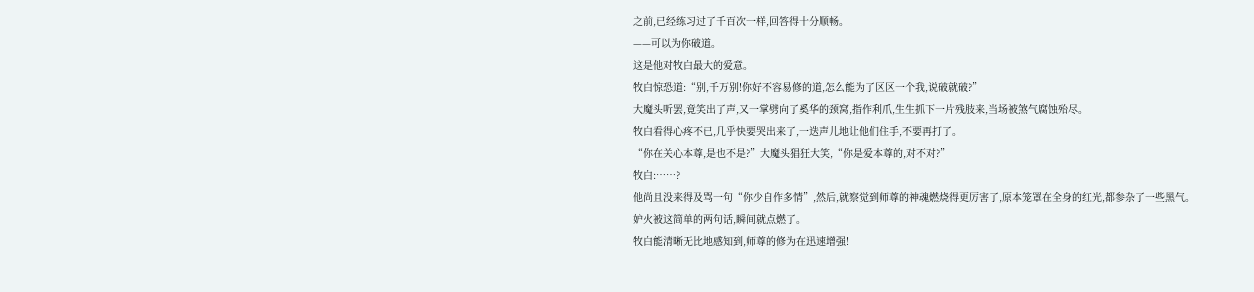之前,已经练习过了千百次一样,回答得十分顺畅。
——可以为你破道。
这是他对牧白最大的爱意。
牧白惊恐道:“别,千万别!你好不容易修的道,怎么能为了区区一个我,说破就破?”
大魔头听罢,竟笑出了声,又一掌劈向了奚华的颈窝,指作利爪,生生抓下一片残肢来,当场被煞气腐蚀殆尽。
牧白看得心疼不已,几乎快要哭出来了,一迭声儿地让他们住手,不要再打了。
“你在关心本尊,是也不是?”大魔头猖狂大笑,“你是爱本尊的,对不对?”
牧白:……?
他尚且没来得及骂一句“你少自作多情”,然后,就察觉到师尊的神魂燃烧得更厉害了,原本笼罩在全身的红光,都参杂了一些黑气。
妒火被这简单的两句话,瞬间就点燃了。
牧白能清晰无比地感知到,师尊的修为在迅速增强!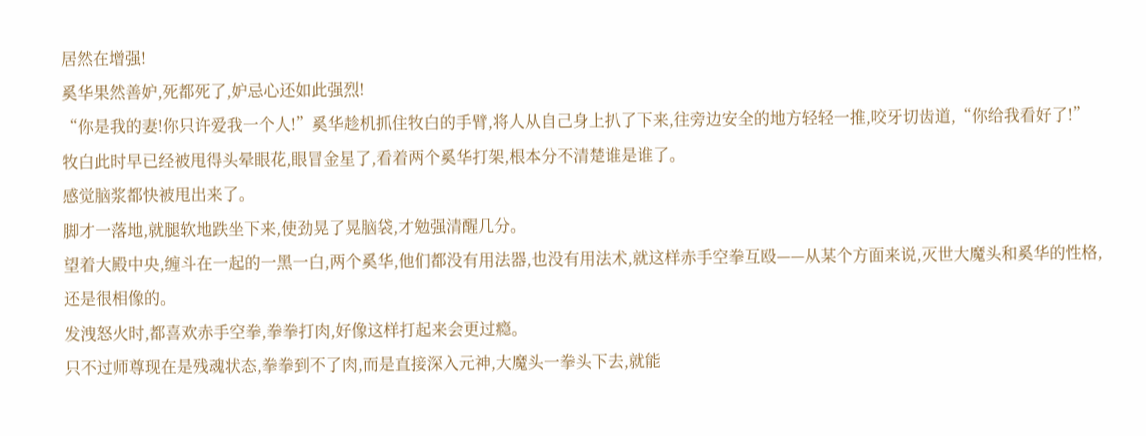居然在增强!
奚华果然善妒,死都死了,妒忌心还如此强烈!
“你是我的妻!你只许爱我一个人!”奚华趁机抓住牧白的手臂,将人从自己身上扒了下来,往旁边安全的地方轻轻一推,咬牙切齿道,“你给我看好了!”
牧白此时早已经被甩得头晕眼花,眼冒金星了,看着两个奚华打架,根本分不清楚谁是谁了。
感觉脑浆都快被甩出来了。
脚才一落地,就腿软地跌坐下来,使劲晃了晃脑袋,才勉强清醒几分。
望着大殿中央,缠斗在一起的一黑一白,两个奚华,他们都没有用法器,也没有用法术,就这样赤手空拳互殴——从某个方面来说,灭世大魔头和奚华的性格,还是很相像的。
发洩怒火时,都喜欢赤手空拳,拳拳打肉,好像这样打起来会更过瘾。
只不过师尊现在是残魂状态,拳拳到不了肉,而是直接深入元神,大魔头一拳头下去,就能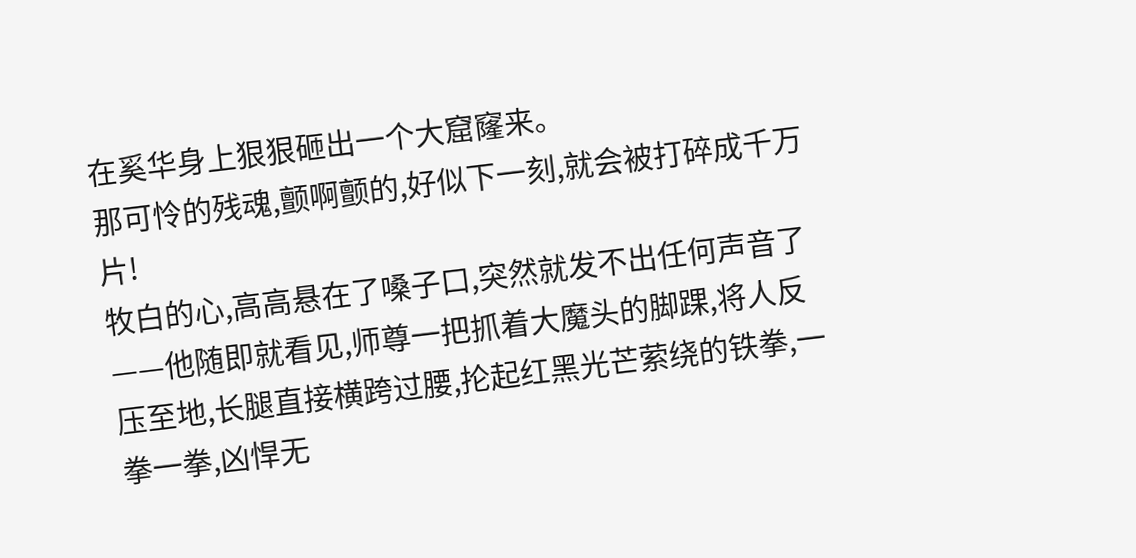在奚华身上狠狠砸出一个大窟窿来。
那可怜的残魂,颤啊颤的,好似下一刻,就会被打碎成千万片!
牧白的心,高高悬在了嗓子口,突然就发不出任何声音了——他随即就看见,师尊一把抓着大魔头的脚踝,将人反压至地,长腿直接横跨过腰,抡起红黑光芒萦绕的铁拳,一拳一拳,凶悍无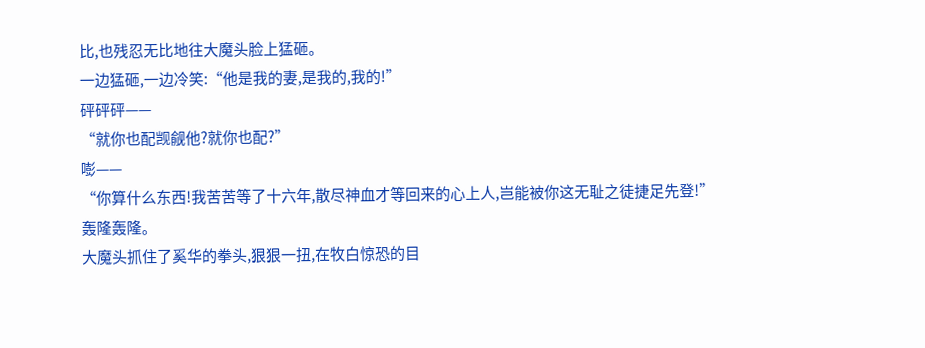比,也残忍无比地往大魔头脸上猛砸。
一边猛砸,一边冷笑:“他是我的妻,是我的,我的!”
砰砰砰——
“就你也配觊觎他?就你也配?”
嘭——
“你算什么东西!我苦苦等了十六年,散尽神血才等回来的心上人,岂能被你这无耻之徒捷足先登!”
轰隆轰隆。
大魔头抓住了奚华的拳头,狠狠一扭,在牧白惊恐的目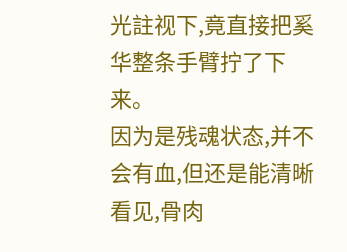光註视下,竟直接把奚华整条手臂拧了下来。
因为是残魂状态,并不会有血,但还是能清晰看见,骨肉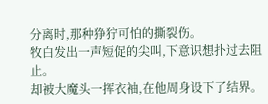分离时,那种狰狞可怕的撕裂伤。
牧白发出一声短促的尖叫,下意识想扑过去阻止。
却被大魔头一挥衣袖,在他周身设下了结界。